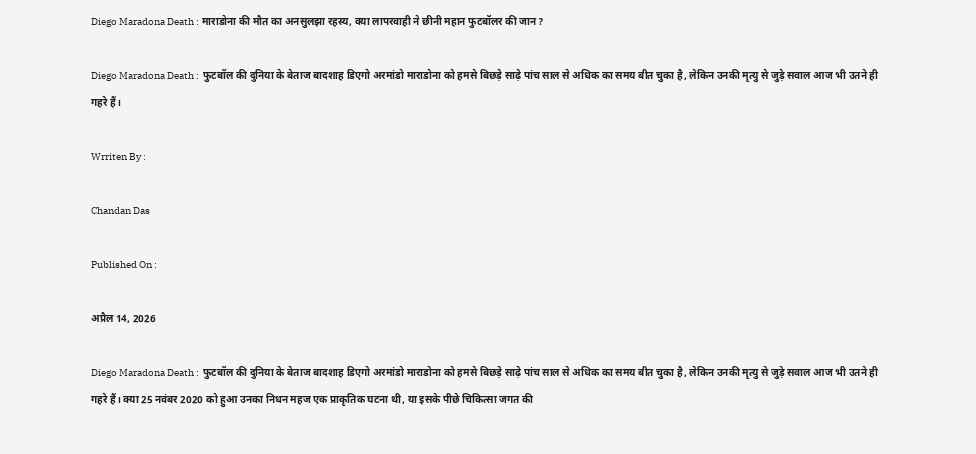Diego Maradona Death : माराडोना की मौत का अनसुलझा रहस्य, क्या लापरवाही ने छीनी महान फुटबॉलर की जान?

Diego Maradona Death :  फुटबॉल की दुनिया के बेताज बादशाह डिएगो अरमांडो माराडोना को हमसे बिछड़े साढ़े पांच साल से अधिक का समय बीत चुका है, लेकिन उनकी मृत्यु से जुड़े सवाल आज भी उतने ही गहरे हैं।

Wrriten By :

Chandan Das

Published On :

अप्रैल 14, 2026

Diego Maradona Death :  फुटबॉल की दुनिया के बेताज बादशाह डिएगो अरमांडो माराडोना को हमसे बिछड़े साढ़े पांच साल से अधिक का समय बीत चुका है, लेकिन उनकी मृत्यु से जुड़े सवाल आज भी उतने ही गहरे हैं। क्या 25 नवंबर 2020 को हुआ उनका निधन महज एक प्राकृतिक घटना थी, या इसके पीछे चिकित्सा जगत की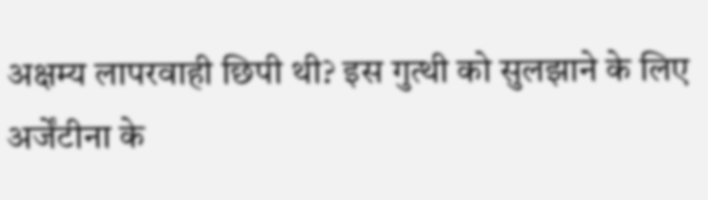अक्षम्य लापरवाही छिपी थी? इस गुत्थी को सुलझाने के लिए अर्जेंटीना के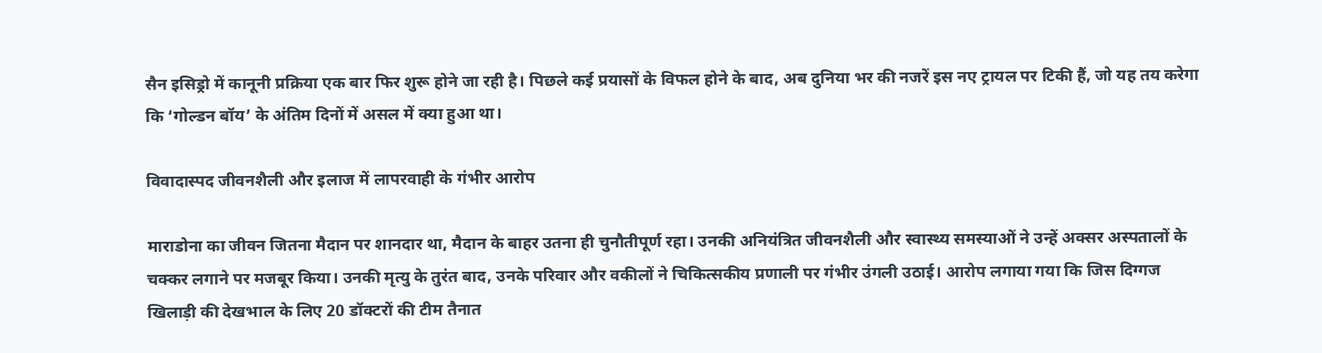सैन इसिड्रो में कानूनी प्रक्रिया एक बार फिर शुरू होने जा रही है। पिछले कई प्रयासों के विफल होने के बाद, अब दुनिया भर की नजरें इस नए ट्रायल पर टिकी हैं, जो यह तय करेगा कि ‘गोल्डन बॉय’ के अंतिम दिनों में असल में क्या हुआ था।

विवादास्पद जीवनशैली और इलाज में लापरवाही के गंभीर आरोप

माराडोना का जीवन जितना मैदान पर शानदार था, मैदान के बाहर उतना ही चुनौतीपूर्ण रहा। उनकी अनियंत्रित जीवनशैली और स्वास्थ्य समस्याओं ने उन्हें अक्सर अस्पतालों के चक्कर लगाने पर मजबूर किया। उनकी मृत्यु के तुरंत बाद, उनके परिवार और वकीलों ने चिकित्सकीय प्रणाली पर गंभीर उंगली उठाई। आरोप लगाया गया कि जिस दिग्गज खिलाड़ी की देखभाल के लिए 20 डॉक्टरों की टीम तैनात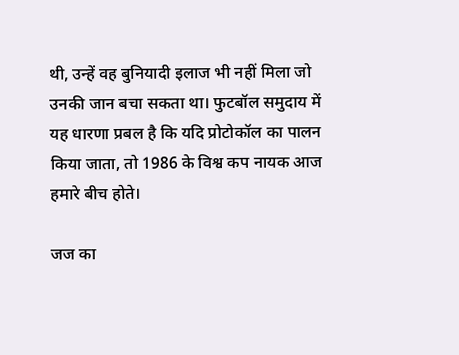थी, उन्हें वह बुनियादी इलाज भी नहीं मिला जो उनकी जान बचा सकता था। फुटबॉल समुदाय में यह धारणा प्रबल है कि यदि प्रोटोकॉल का पालन किया जाता, तो 1986 के विश्व कप नायक आज हमारे बीच होते।

जज का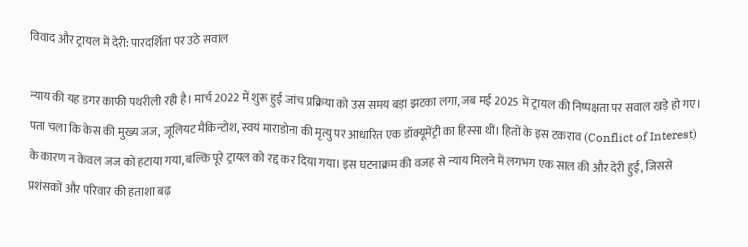विवाद और ट्रायल में देरी: पारदर्शिता पर उठे सवाल

न्याय की यह डगर काफी पथरीली रही है। मार्च 2022 में शुरू हुई जांच प्रक्रिया को उस समय बड़ा झटका लगा, जब मई 2025 में ट्रायल की निष्पक्षता पर सवाल खड़े हो गए। पता चला कि केस की मुख्य जज, जूलियट मैकिन्टोश, स्वयं माराडोना की मृत्यु पर आधारित एक डॉक्यूमेंट्री का हिस्सा थीं। हितों के इस टकराव (Conflict of Interest) के कारण न केवल जज को हटाया गया, बल्कि पूरे ट्रायल को रद्द कर दिया गया। इस घटनाक्रम की वजह से न्याय मिलने में लगभग एक साल की और देरी हुई, जिससे प्रशंसकों और परिवार की हताशा बढ़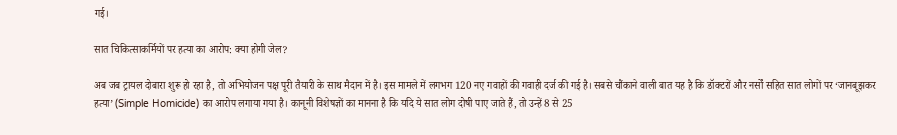गई।

सात चिकित्साकर्मियों पर हत्या का आरोप: क्या होगी जेल?

अब जब ट्रायल दोबारा शुरू हो रहा है, तो अभियोजन पक्ष पूरी तैयारी के साथ मैदान में है। इस मामले में लगभग 120 नए गवाहों की गवाही दर्ज की गई है। सबसे चौंकाने वाली बात यह है कि डॉक्टरों और नर्सों सहित सात लोगों पर ‘जानबूझकर हत्या’ (Simple Homicide) का आरोप लगाया गया है। कानूनी विशेषज्ञों का मानना है कि यदि ये सात लोग दोषी पाए जाते हैं, तो उन्हें 8 से 25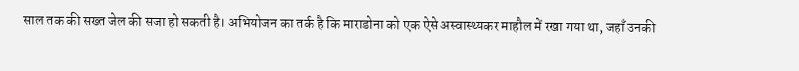साल तक की सख्त जेल की सजा हो सकती है। अभियोजन का तर्क है कि माराडोना को एक ऐसे अस्वास्थ्यकर माहौल में रखा गया था, जहाँ उनकी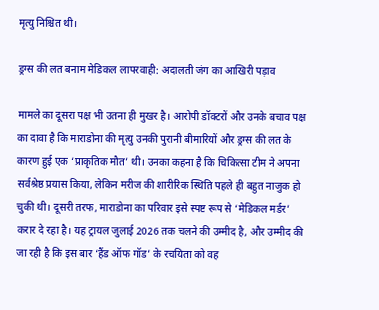मृत्यु निश्चित थी।

ड्रग्स की लत बनाम मेडिकल लापरवाही: अदालती जंग का आखिरी पड़ाव

मामले का दूसरा पक्ष भी उतना ही मुखर है। आरोपी डॉक्टरों और उनके बचाव पक्ष का दावा है कि माराडोना की मृत्यु उनकी पुरानी बीमारियों और ड्रग्स की लत के कारण हुई एक ‘प्राकृतिक मौत’ थी। उनका कहना है कि चिकित्सा टीम ने अपना सर्वश्रेष्ठ प्रयास किया, लेकिन मरीज की शारीरिक स्थिति पहले ही बहुत नाजुक हो चुकी थी। दूसरी तरफ, माराडोना का परिवार इसे स्पष्ट रूप से ‘मेडिकल मर्डर’ करार दे रहा है। यह ट्रायल जुलाई 2026 तक चलने की उम्मीद है, और उम्मीद की जा रही है कि इस बार ‘हैंड ऑफ गॉड’ के रचयिता को वह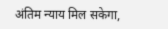अंतिम न्याय मिल सकेगा,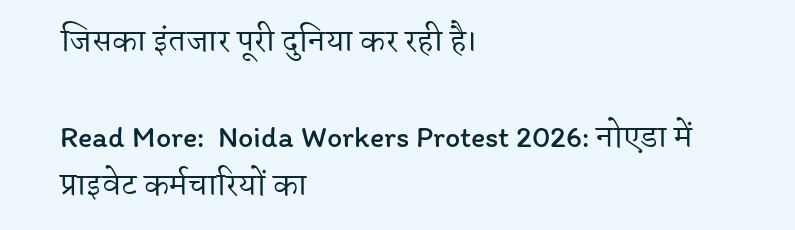जिसका इंतजार पूरी दुनिया कर रही है।

Read More:  Noida Workers Protest 2026: नोएडा में प्राइवेट कर्मचारियों का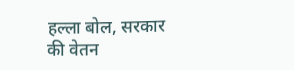हल्ला बोल, सरकार की वेतन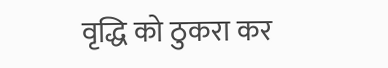वृद्धि को ठुकरा कर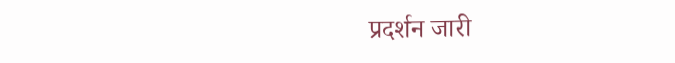प्रदर्शन जारी